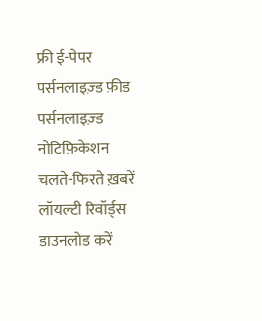फ्री ई-पेपर
पर्सनलाइज़्ड फ़ीड
पर्सनलाइज़्ड नोटिफ़िकेशन
चलते-फिरते ख़बरें
लॉयल्टी रिवॉर्ड्स
डाउनलोड करें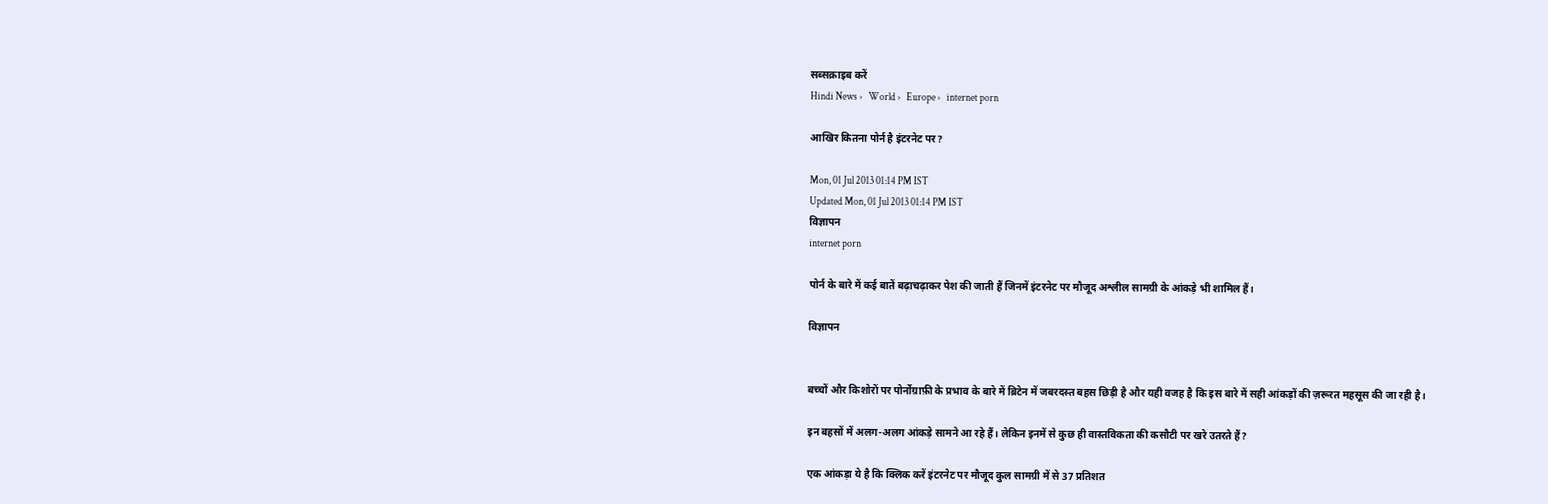सब्सक्राइब करें
Hindi News ›   World ›   Europe ›   internet porn

आखिर कितना पोर्न है इंटरनेट पर?

Mon, 01 Jul 2013 01:14 PM IST
Updated Mon, 01 Jul 2013 01:14 PM IST
विज्ञापन
internet porn

पोर्न के बारे में कई बातें बढ़ाचढ़ाकर पेश की जाती हैं जिनमें इंटरनेट पर मौजूद अश्लील सामग्री के आंकड़े भी शामिल हैं।

विज्ञापन


बच्चों और किशोरों पर पोर्नोग्राफ़ी के प्रभाव के बारे में ब्रिटेन में जबरदस्त बहस छिड़ी है और यही वजह है कि इस बारे में सही आंकड़ों की ज़रूरत महसूस की जा रही है।

इन बहसों में अलग-अलग आंकड़े सामने आ रहे हैं। लेकिन इनमें से कुछ ही वास्तविकता की कसौटी पर खरे उतरते हैं?

एक आंकड़ा ये है कि क्लिक करें इंटरनेट पर मौजूद कुल सामग्री में से 37 प्रतिशत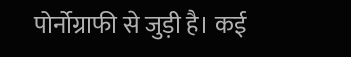पोर्नोग्राफी से जुड़ी है। कई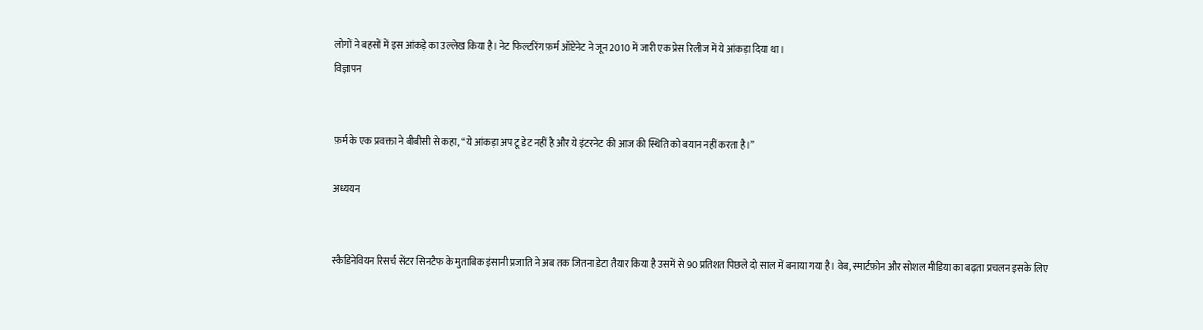लोगों ने बहसों में इस आंकड़े का उल्लेख किया है। नेट फिल्टरिंग फ़र्म ऑप्टेनेट ने जून 2010 में जारी एक प्रेस रिलीज में ये आंकड़ा दिया था।
विज्ञापन


फ़र्म के एक प्रवक्ता ने बीबीसी से कहा, “ये आंकड़ा अप टू डेट नहीं है और ये इंटरनेट की आज की स्थिति को बयान नहीं करता है।”

अध्ययन


स्कैडिनेवियन रिसर्च सेंटर सिनटैफ के मुताबिक इंसानी प्रजाति ने अब तक जितना डेटा तैयार किया है उसमें से 90 प्रतिशत पिछले दो साल में बनाया गया है। वेब, स्मार्टफ़ोन और सोशल मीडिया का बढ़ता प्रचलन इसके लिए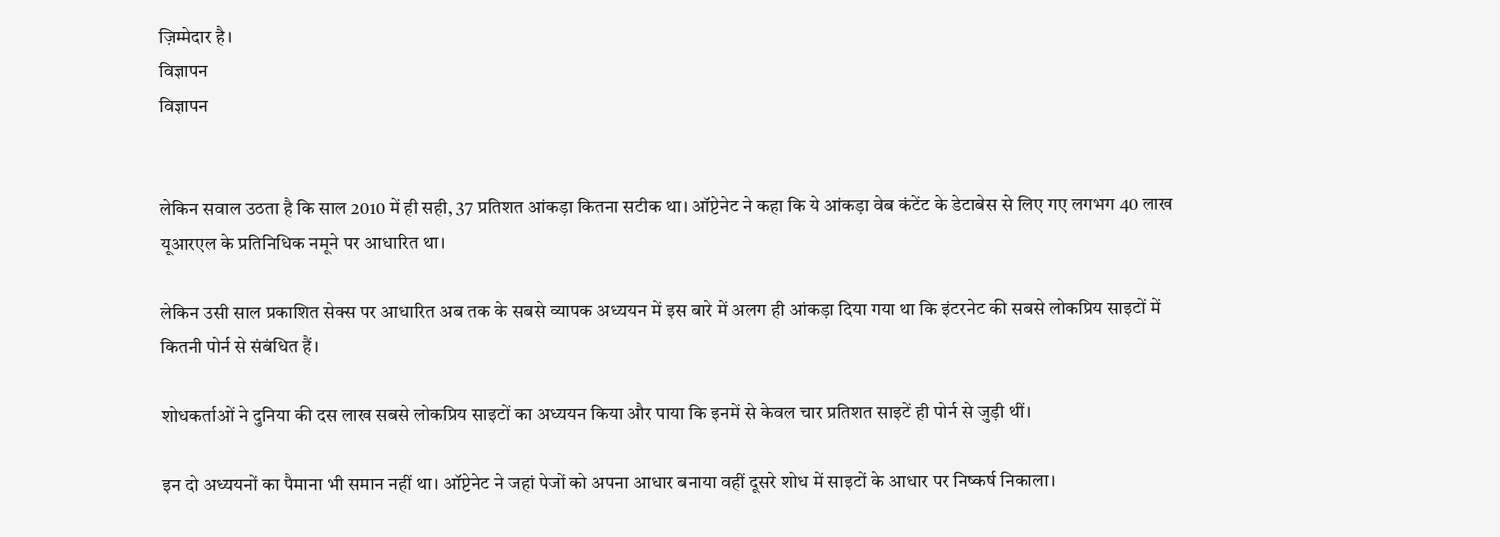ज़िम्मेदार है।
विज्ञापन
विज्ञापन


लेकिन सवाल उठता है कि साल 2010 में ही सही, 37 प्रतिशत आंकड़ा कितना सटीक था। ऑप्टेनेट ने कहा कि ये आंकड़ा वेब कंटेंट के डेटाबेस से लिए गए लगभग 40 लाख यूआरएल के प्रतिनिधिक नमूने पर आधारित था।

लेकिन उसी साल प्रकाशित सेक्स पर आधारित अब तक के सबसे व्यापक अध्ययन में इस बारे में अलग ही आंकड़ा दिया गया था कि इंटरनेट की सबसे लोकप्रिय साइटों में कितनी पोर्न से संबंधित हैं।

शोधकर्ताओं ने दुनिया की दस लाख सबसे लोकप्रिय साइटों का अध्ययन किया और पाया कि इनमें से केवल चार प्रतिशत साइटें ही पोर्न से जुड़ी थीं।

इन दो अध्ययनों का पैमाना भी समान नहीं था। ऑप्टेनेट ने जहां पेजों को अपना आधार बनाया वहीं दूसरे शोध में साइटों के आधार पर निष्कर्ष निकाला।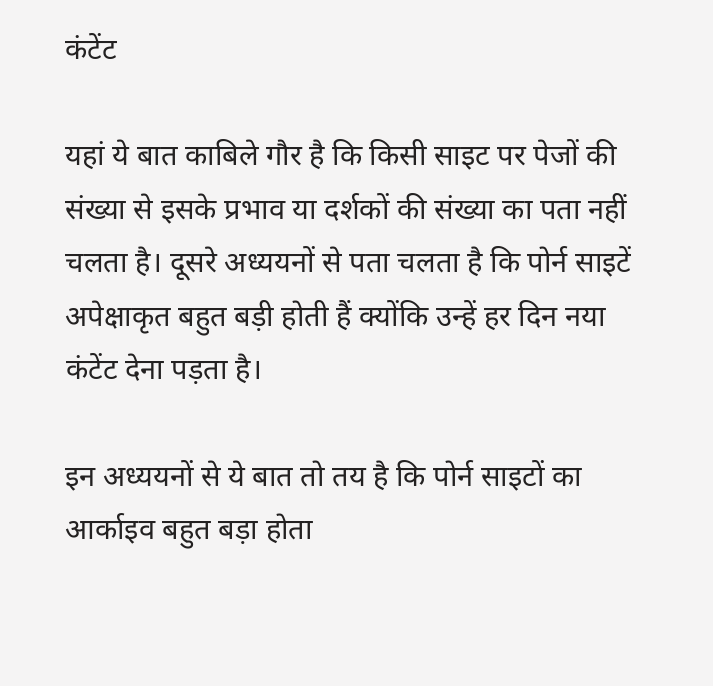कंटेंट

यहां ये बात काबिले गौर है कि किसी साइट पर पेजों की संख्या से इसके प्रभाव या दर्शकों की संख्या का पता नहीं चलता है। दूसरे अध्ययनों से पता चलता है कि पोर्न साइटें अपेक्षाकृत बहुत बड़ी होती हैं क्योंकि उन्हें हर दिन नया कंटेंट देना पड़ता है।

इन अध्ययनों से ये बात तो तय है कि पोर्न साइटों का आर्काइव बहुत बड़ा होता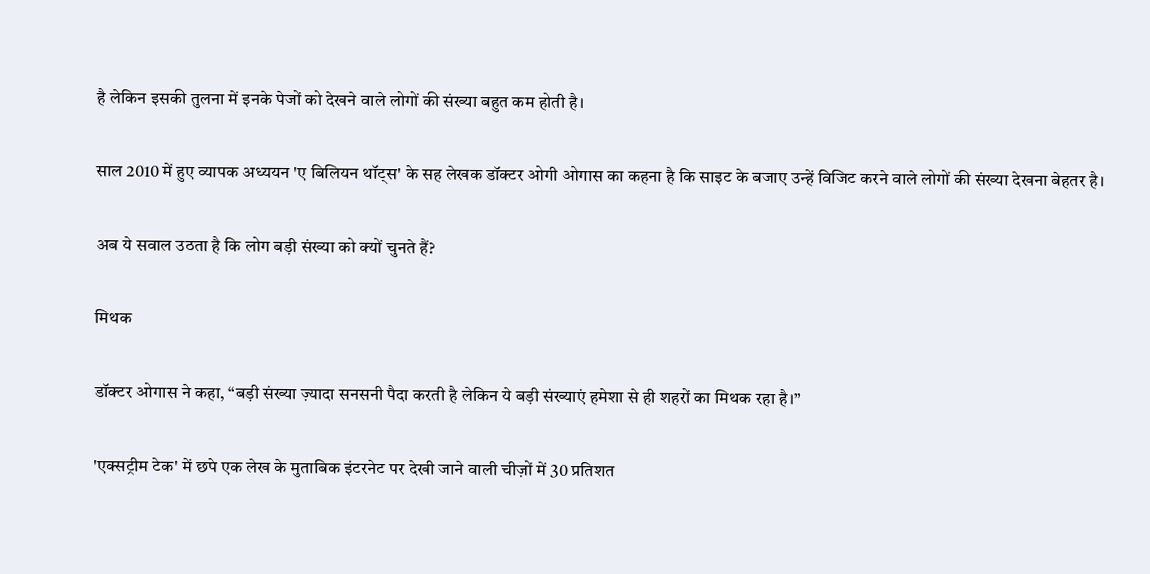है लेकिन इसकी तुलना में इनके पेजों को देखने वाले लोगों की संख्या बहुत कम होती है।

साल 2010 में हुए व्यापक अध्ययन 'ए बिलियन थॉट्स' के सह लेखक डॉक्टर ओगी ओगास का कहना है कि साइट के बजाए उन्हें विजिट करने वाले लोगों की संख्या देखना बेहतर है।

अब ये सवाल उठता है कि लोग बड़ी संख्या को क्यों चुनते हैं?

मिथक

डॉक्टर ओगास ने कहा, “बड़ी संख्या ज़्यादा सनसनी पैदा करती है लेकिन ये बड़ी संख्याएं हमेशा से ही शहरों का मिथक रहा है।”

'एक्सट्रीम टेक' में छपे एक लेख के मुताबिक इंटरनेट पर देखी जाने वाली चीज़ों में 30 प्रतिशत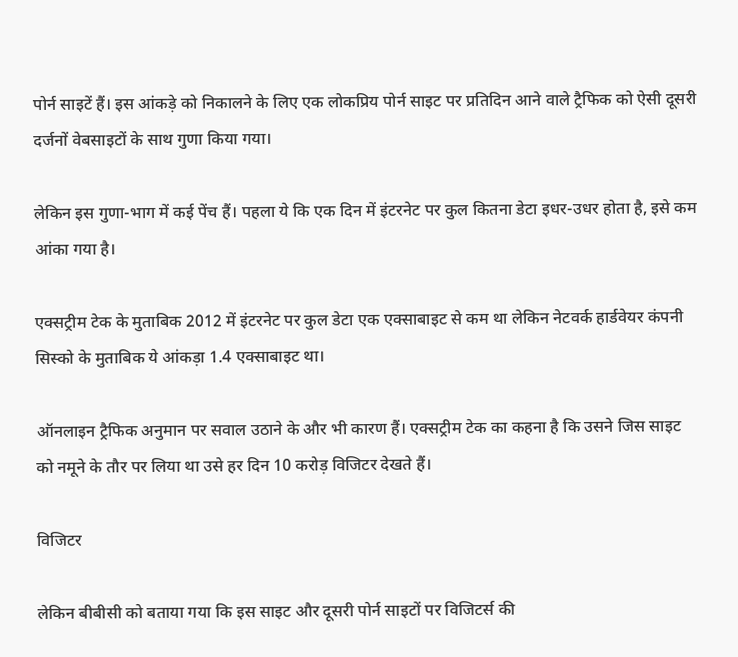पोर्न साइटें हैं। इस आंकड़े को निकालने के लिए एक लोकप्रिय पोर्न साइट पर प्रतिदिन आने वाले ट्रैफिक को ऐसी दूसरी दर्जनों वेबसाइटों के साथ गुणा किया गया।

लेकिन इस गुणा-भाग में कई पेंच हैं। पहला ये कि एक दिन में इंटरनेट पर कुल कितना डेटा इधर-उधर होता है, इसे कम आंका गया है।

एक्सट्रीम टेक के मुताबिक 2012 में इंटरनेट पर कुल डेटा एक एक्साबाइट से कम था लेकिन नेटवर्क हार्डवेयर कंपनी सिस्को के मुताबिक ये आंकड़ा 1.4 एक्साबाइट था।

ऑनलाइन ट्रैफिक अनुमान पर सवाल उठाने के और भी कारण हैं। एक्सट्रीम टेक का कहना है कि उसने जिस साइट को नमूने के तौर पर लिया था उसे हर दिन 10 करोड़ विजिटर देखते हैं।

विजिटर

लेकिन बीबीसी को बताया गया कि इस साइट और दूसरी पोर्न साइटों पर विजिटर्स की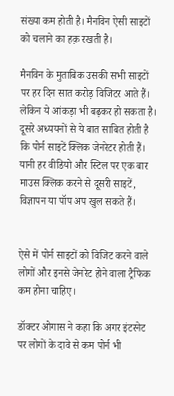संख्या कम होती है। मैनविन ऐसी साइटों को चलाने का हक़ रखती है।

मैनविन के मुताबिक उसकी सभी साइटों पर हर दिन सात करोड़ विजिटर आते हैं। लेकिन ये आंकड़ा भी बढ़कर हो सकता है। दूसरे अध्ययनों से ये बात साबित होती है कि पोर्न साइटें क्लिक जेनरेटर होती हैं। यानी हर वीडियो और स्टिल पर एक बार माउस क्लिक करने से दूसरी साइटें, विज्ञापन या पॉप अप खुल सकते हैं।


ऐसे में पोर्न साइटों को विजिट करने वाले लोगों और इनसे जेनरेट होने वाला ट्रैफिक कम होना चाहिए।

डॉक्टर ओगास ने कहा कि अगर इंटरनेट पर लोगों के दावे से कम पोर्न भी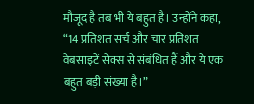मौजूद है तब भी ये बहुत है। उन्होंने कहा, “14 प्रतिशत सर्च और चार प्रतिशत वेबसाइटें सेक्स से संबंधित हैं और ये एक बहुत बड़ी संख्या है।”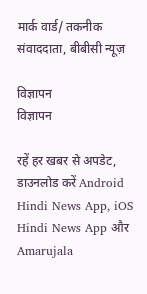मार्क वार्ड/ तकनीक संवाददाता, बीबीसी न्यूज़

विज्ञापन
विज्ञापन

रहें हर खबर से अपडेट, डाउनलोड करें Android Hindi News App, iOS Hindi News App और Amarujala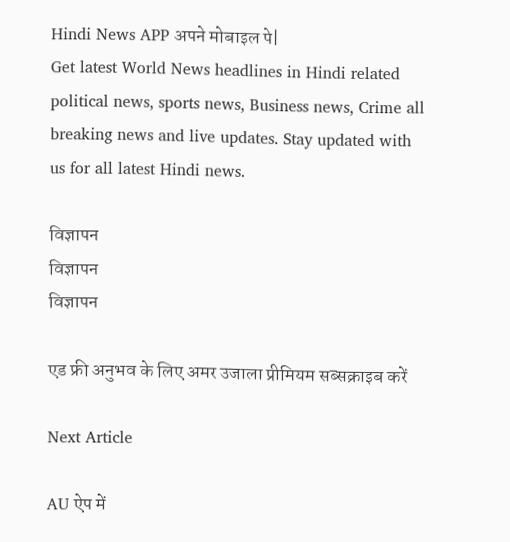Hindi News APP अपने मोबाइल पे|
Get latest World News headlines in Hindi related political news, sports news, Business news, Crime all breaking news and live updates. Stay updated with us for all latest Hindi news.

विज्ञापन
विज्ञापन
विज्ञापन

एड फ्री अनुभव के लिए अमर उजाला प्रीमियम सब्सक्राइब करें

Next Article

AU ऐप में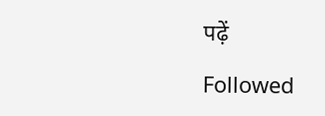पढ़ें

Followed